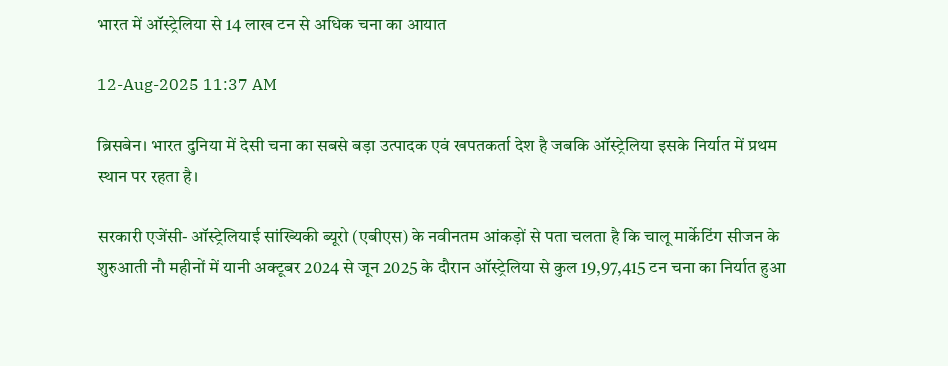भारत में ऑस्ट्रेलिया से 14 लाख टन से अधिक चना का आयात

12-Aug-2025 11:37 AM

ब्रिसबेन। भारत दुनिया में देसी चना का सबसे बड़ा उत्पादक एवं खपतकर्ता देश है जबकि ऑस्ट्रेलिया इसके निर्यात में प्रथम स्थान पर रहता है।

सरकारी एजेंसी- ऑस्ट्रेलियाई सांख्यिकी ब्यूरो (एबीएस) के नवीनतम आंकड़ों से पता चलता है कि चालू मार्केटिंग सीजन के शुरुआती नौ महीनों में यानी अक्टूबर 2024 से जून 2025 के दौरान ऑस्ट्रेलिया से कुल 19,97,415 टन चना का निर्यात हुआ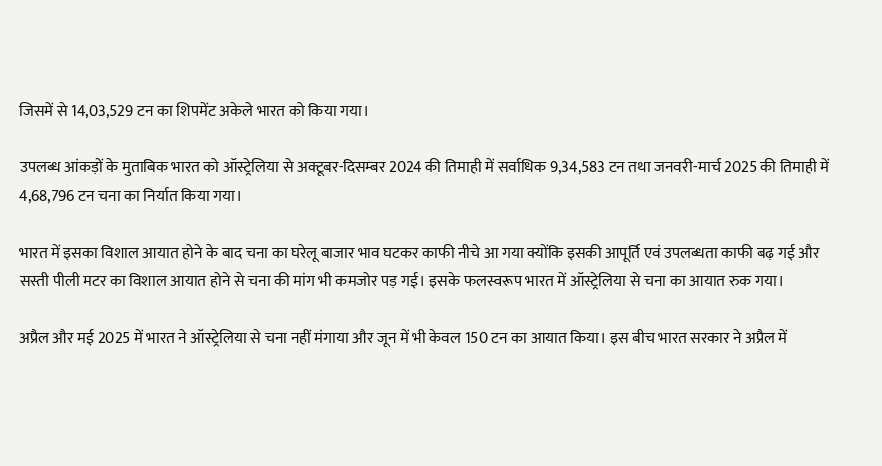जिसमें से 14,03,529 टन का शिपमेंट अकेले भारत को किया गया।

उपलब्ध आंकड़ों के मुताबिक भारत को ऑस्ट्रेलिया से अक्टूबर-दिसम्बर 2024 की तिमाही में सर्वाधिक 9,34,583 टन तथा जनवरी-मार्च 2025 की तिमाही में 4,68,796 टन चना का निर्यात किया गया।

भारत में इसका विशाल आयात होने के बाद चना का घरेलू बाजार भाव घटकर काफी नीचे आ गया क्योंकि इसकी आपूर्ति एवं उपलब्धता काफी बढ़ गई और सस्ती पीली मटर का विशाल आयात होने से चना की मांग भी कमजोर पड़ गई। इसके फलस्वरूप भारत में ऑस्ट्रेलिया से चना का आयात रुक गया।

अप्रैल और मई 2025 में भारत ने ऑस्ट्रेलिया से चना नहीं मंगाया और जून में भी केवल 150 टन का आयात किया। इस बीच भारत सरकार ने अप्रैल में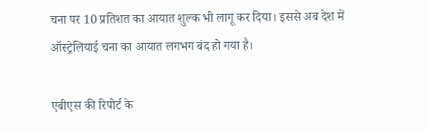चना पर 10 प्रतिशत का आयात शुल्क भी लागू कर दिया। इससे अब देश में ऑस्ट्रेलियाई चना का आयात लगभग बंद हो गया है।

एबीएस की रिपोर्ट के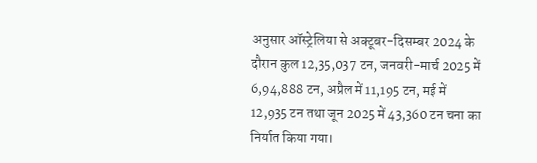अनुसार ऑस्ट्रेलिया से अक्टूबर-दिसम्बर 2024 के दौरान कुल 12,35,037 टन, जनवरी-मार्च 2025 में 6,94,888 टन, अप्रैल में 11,195 टन, मई में 12,935 टन तथा जून 2025 में 43,360 टन चना का निर्यात किया गया।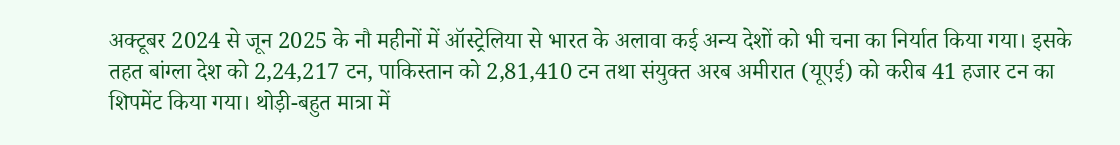अक्टूबर 2024 से जून 2025 के नौ महीनों में ऑस्ट्रेलिया से भारत के अलावा कई अन्य देशों को भी चना का निर्यात किया गया। इसके तहत बांग्ला देश को 2,24,217 टन, पाकिस्तान को 2,81,410 टन तथा संयुक्त अरब अमीरात (यूएई) को करीब 41 हजार टन का शिपमेंट किया गया। थोड़ी-बहुत मात्रा में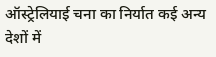ऑस्ट्रेलियाई चना का निर्यात कई अन्य देशों में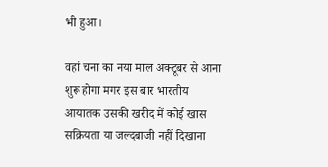भी हुआ।

वहां चना का नया माल अक्टूबर से आना शुरू होगा मगर इस बार भारतीय आयातक उसकी खरीद में कोई खास सक्रियता या जल्दबाजी नहीं दिखाना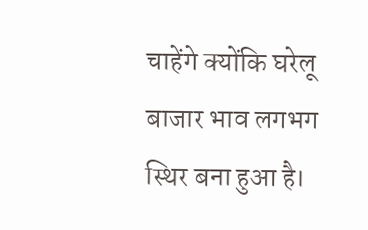चाहेंगे क्योंकि घरेलू बाजार भाव लगभग स्थिर बना हुआ है।